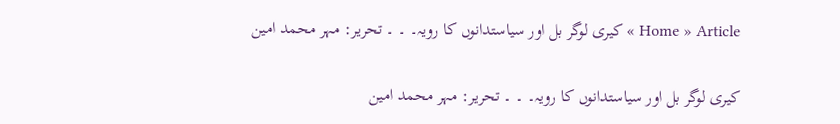Home » Article » کیری لوگر بل اور سیاستدانوں کا رویہ۔ ۔ ۔ تحریر: مہر محمد امین

کیری لوگر بل اور سیاستدانوں کا رویہ۔ ۔ ۔ تحریر: مہر محمد امین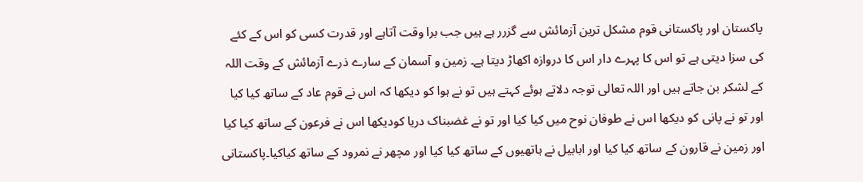پاکستان اور پاکستانی قوم مشکل ترین آزمائش سے گزرر ہے ہیں جب برا وقت آتاہے اور قدرت کسی کو اس کے کئے کی سزا دیتی ہے تو اس کا پہرے دار اس کا دروازہ اکھاڑ دیتا ہے۔ زمین و آسمان کے سارے ذرے آزمائش کے وقت اللہ کے لشکر بن جاتے ہیں اور اللہ تعالی توجہ دلاتے ہوئے کہتے ہیں تو نے ہوا کو دیکھا کہ اس نے قوم عاد کے ساتھ کیا کیا اور تو نے پانی کو دیکھا اس نے طوفان نوح میں کیا کیا اور تو نے غضبناک دریا کودیکھا اس نے فرعون کے ساتھ کیا کیا اور زمین نے قارون کے ساتھ کیا کیا اور ابابیل نے ہاتھیوں کے ساتھ کیا کیا اور مچھر نے نمرود کے ساتھ کیاکیا۔پاکستانی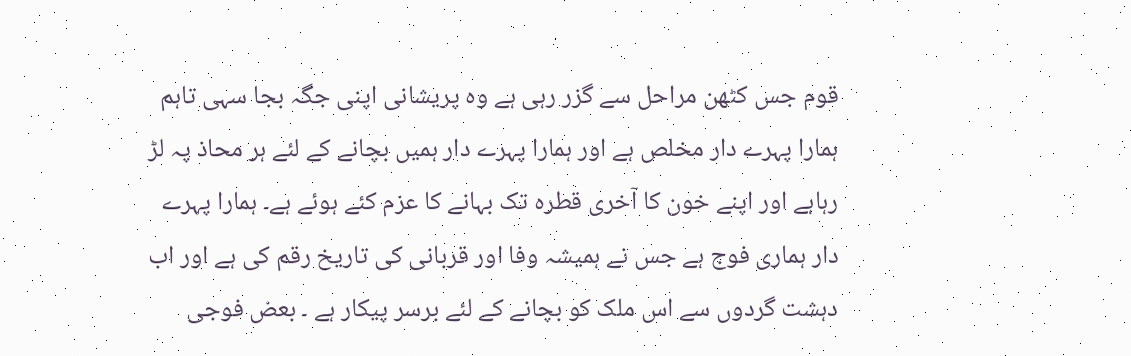قوم جس کٹھن مراحل سے گزر رہی ہے وہ پریشانی اپنی جگہ بجا سہی تاہم ہمارا پہرے دار مخلص ہے اور ہمارا پہرے دار ہمیں بچانے کے لئے ہر محاذ پہ لڑ رہاہے اور اپنے خون کا آخری قطرہ تک بہانے کا عزم کئے ہوئے ہے۔ ہمارا پہرے دار ہماری فوج ہے جس نے ہمیشہ وفا اور قربانی کی تاریخ رقم کی ہے اور اب دہشت گردوں سے اس ملک کو بچانے کے لئے برسر پیکار ہے ۔ بعض فوجی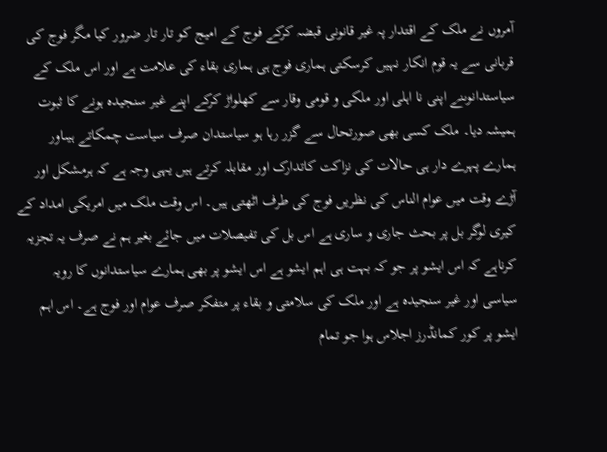آمروں نے ملک کے اقتدار پہ غیر قانونی قبضہ کرکے فوج کے امیج کو تار تار ضرور کیا مگر فوج کی قربانی سے یہ قوم انکار نہیں کرسکتی ہماری فوج ہی ہماری بقاء کی علامت ہے اور اس ملک کے سیاستدانوںنے اپنی نا اہلی اور ملکی و قومی وقار سے کھلواڑ کرکے اپنے غیر سنجیدہ ہونے کا ثبوت ہمیشہ دیا۔ ملک کسی بھی صورتحال سے گزر رہا ہو سیاستدان صرف سیاست چمکاتے ہیںاور ہمارے پہرے دار ہی حالات کی نزاکت کاتدارک اور مقابلہ کرتے ہیں یہی وجہ ہے کہ ہرمشکل اور آڑے وقت میں عوام الناس کی نظریں فوج کی طرف اٹھتی ہیں۔ اس وقت ملک میں امریکی امداد کے کیری لوگر بل پر بحث جاری و ساری ہے اس بل کی تفیصلات میں جائے بغیر ہم نے صرف یہ تجزیہ کرناہے کہ اس ایشو پر جو کہ بہت ہی اہم ایشو ہے اس ایشو پر بھی ہمارے سیاستدانوں کا رویہ سیاسی اور غیر سنجیدہ ہے اور ملک کی سلامتی و بقاء پر متفکر صرف عوام اور فوج ہے۔ اس اہم ایشو پر کور کمانڈرز اجلاس ہوا جو تمام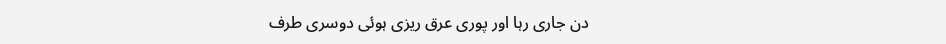دن جاری رہا اور پوری عرق ریزی ہوئی دوسری طرف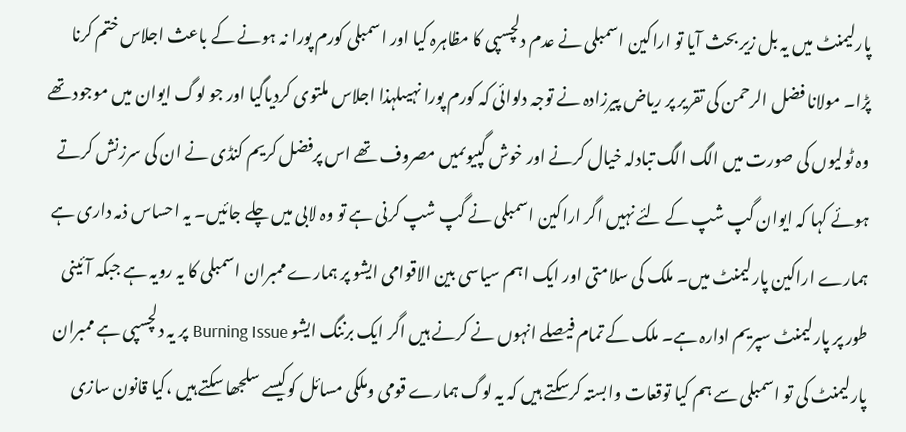پارلیمنٹ میں یہ بل زیر بحث آیا تو اراکین اسمبلی نے عدم دلچسپی کا مظاہرہ کیا اور اسمبلی کورم پورا نہ ہونے کے باعث اجلاس ختم کرنا پڑا۔ مولانا فضل الرحمن کی تقریر پر ریاض پیرزادہ نے توجہ دلوائی کہ کورم پورا نہیںلہذا اجلاس ملتوی کردیاگیا اور جو لوگ ایوان میں موجود تھے وہ ٹولیوں کی صورت میں الگ الگ تبادلہ خیال کرنے اور خوش گپیوںمیں مصروف تھے اس پرفضل کریم کنڈی نے ان کی سرزنش کرتے ہوئے کہا کہ ایوان گپ شپ کے لئے نہیں اگر اراکین اسمبلی نے گپ شپ کرنی ہے تو وہ لابی میں چلے جائیں۔ یہ احساس ذمہ داری ہے ہمارے اراکین پارلیمنٹ میں۔ ملک کی سلامتی اور ایک اہم سیاسی بین الاقوامی ایشو پر ہمارے ممبران اسمبلی کا یہ رویہ ہے جبکہ آئینی طور پر پارلیمنٹ سپریم ادارہ ہے۔ ملک کے تمام فیصلے انہوں نے کرنے ہیں اگر ایک برننگ ایشو Burning Issue پر یہ دلچسپی ہے ممبران پارلیمنٹ کی تو اسمبلی سے ہم کیا توقعات وابستہ کرسکتے ہیں کہ یہ لوگ ہمارے قومی وملکی مسائل کوکیسے سلجھا سکتے ہیں ،کیا قانون سازی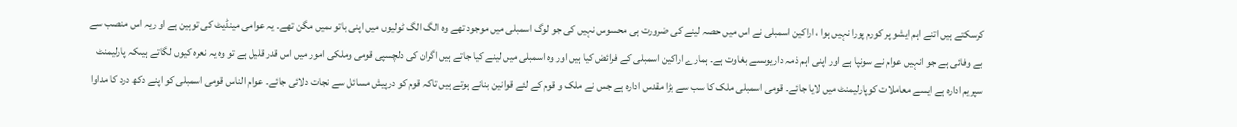کرسکتے ہیں اتنے اہم ایشو پر کورم پورا نہیں ہوا ، اراکین اسمبلی نے اس میں حصہ لینے کی ضرورت ہی محسوس نہیں کی جو لوگ اسمبلی میں موجود تھے وہ الگ الگ ٹولیوں میں اپنی باتو ںمیں مگن تھے۔ یہ عوامی مینڈیٹ کی توہین ہے او ریہ اس منصب سے بے وفائی ہے جو انہیں عوام نے سونپا ہے اور اپنی اہم ذمہ داریوںسے بغاوت ہے۔ ہمارے اراکین اسمبلی کے فرائض کیا ہیں اور وہ اسمبلی میں لینے کیا جاتے ہیں اگران کی دلچسپی قومی وملکی امور میں اس قدر قلیل ہے تو وہ یہ نعرہ کیوں لگاتے ہیںکہ پارلیمنٹ سپریم ادارہ ہے ایسے معاملات کوپارلیمنٹ میں لایا جائے۔ قومی اسمبلی ملک کا سب سے بڑا مقدس ادارہ ہے جس نے ملک و قوم کے لئے قوانین بنانے ہوتے ہیں تاکہ قوم کو درپیش مسائل سے نجات دلائی جائے۔ عوام الناس قومی اسمبلی کو اپنے دکھ درد کا مداوا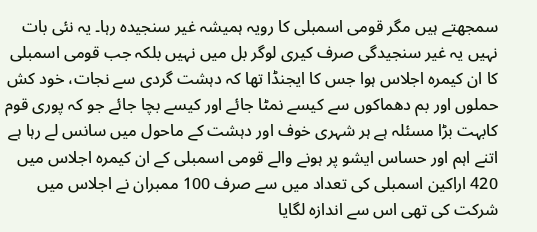سمجھتے ہیں مگر قومی اسمبلی کا رویہ ہمیشہ غیر سنجیدہ رہا۔ یہ نئی بات نہیں یہ غیر سنجیدگی صرف کیری لوگر بل میں نہیں بلکہ جب قومی اسمبلی کا ان کیمرہ اجلاس ہوا جس کا ایجنڈا تھا کہ دہشت گردی سے نجات، خود کش حملوں اور بم دھماکوں سے کیسے نمٹا جائے اور کیسے بچا جائے جو کہ پوری قوم کابہت بڑا مسئلہ ہے ہر شہری خوف اور دہشت کے ماحول میں سانس لے رہا ہے اتنے اہم اور حساس ایشو پر ہونے والے قومی اسمبلی کے ان کیمرہ اجلاس میں 420 اراکین اسمبلی کی تعداد میں سے صرف 100 ممبران نے اجلاس میں شرکت کی تھی اس سے اندازہ لگایا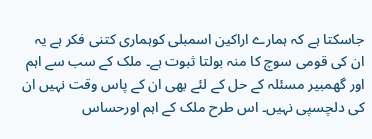جاسکتا ہے کہ ہمارے اراکین اسمبلی کوہماری کتنی فکر ہے یہ ان کی قومی سوچ کا منہ بولتا ثبوت ہے۔ ملک کے سب سے اہم اور گھمبیر مسئلہ کے حل کے لئے بھی ان کے پاس وقت نہیں ان کی دلچسپی نہیں۔ اس طرح ملک کے اہم اورحساس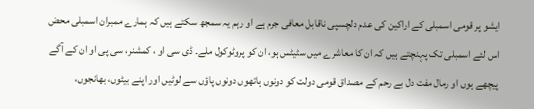ایشو پر قومی اسمبلی کے اراکین کی عدم دلچسپی ناقابل معافی جرم ہے او رہم یہ سمجھ سکتے ہیں کہ ہمارے ممبران اسمبلی محض اس لئے اسمبلی تک پہنچتے ہیں کہ ان کا معاشرے میں سٹیٹس ہو، ان کو پروٹوکول ملے۔ ڈی سی او ، کمشنر، سی پی او ان کے آگے پیچھے ہوں او رمال مفت دل بے رحم کے مصداق قومی دولت کو دونوں ہاتھوں دونوں پاؤں سے لوٹیں اور اپنے بیٹوں، بھانجوں،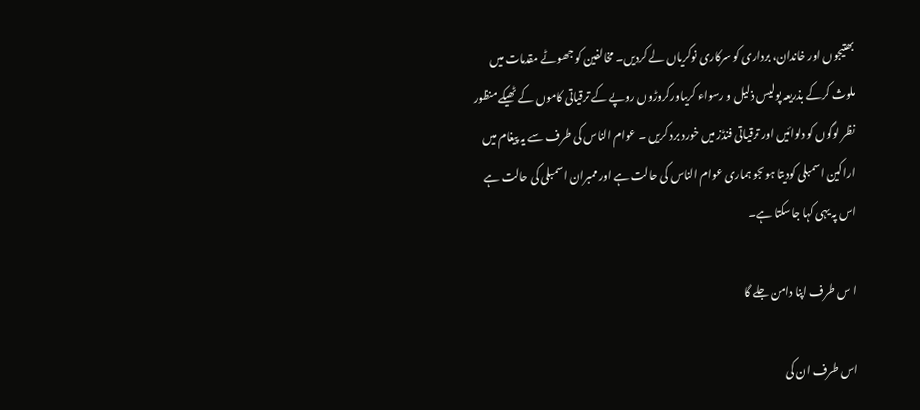بھتیجوں اور خاندان، برداری کو سرکاری نوکریاں لے کردیں۔ مخالفین کو جھوٹے مقدمات میں ملوث کرکے بذریعہ پولیس ذلیل و رسواء کریںاورکروڑوں روپے کے ترقیاتی کاموں کے ٹھیکے منظور نظر لوگوں کو دلوائیں اور ترقیاتی فنڈز میں خورد برد کریں ۔ عوام الناس کی طرف سے یہ پیغام میں اراکین اسمبلی کودیتا ہوںجو ہماری عوام الناس کی حالت ہے اور ممبران اسمبلی کی حالت ہے اس پہ یہی کہا جاسکتا ہے۔

ا س طرف اپنا دامن جلے گا

اس طرف ان کی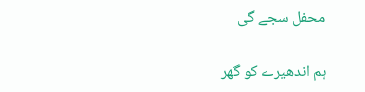محفل سجے گی

ہم اندھیرے کو گھر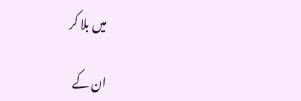میں بلا کر

ان کے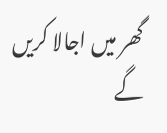گھر میں اجالا کریں گے